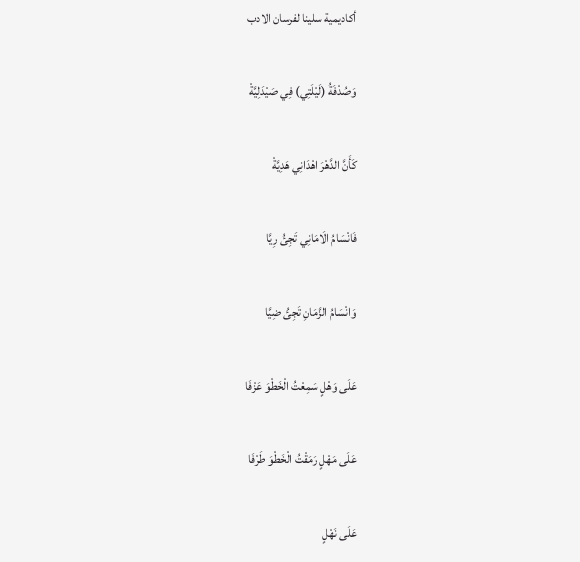أكاديمية سلينا لفرسان الادب

وَصُدْفَةُ (لَيْلَتِي) فِي صَيْدَلِيَّةْ

كَأَنَّ الدَّهْرَ اهْدَانِي هَدِيَّةْ

فَانْسَامُ الَامَانِي تَجِئُ رِيَّا

وَانْسَامُ الزَّمَانِ تَجِئُ ضِيَّا

عَلَى وَهْلٍ سَمِعْتُ الْخَطْوَ عَزْفَا

عَلَى مَهْلٍ رَمَقْتُ الْخَطْوَ طَرْفَا

عَلَى نَهْلٍ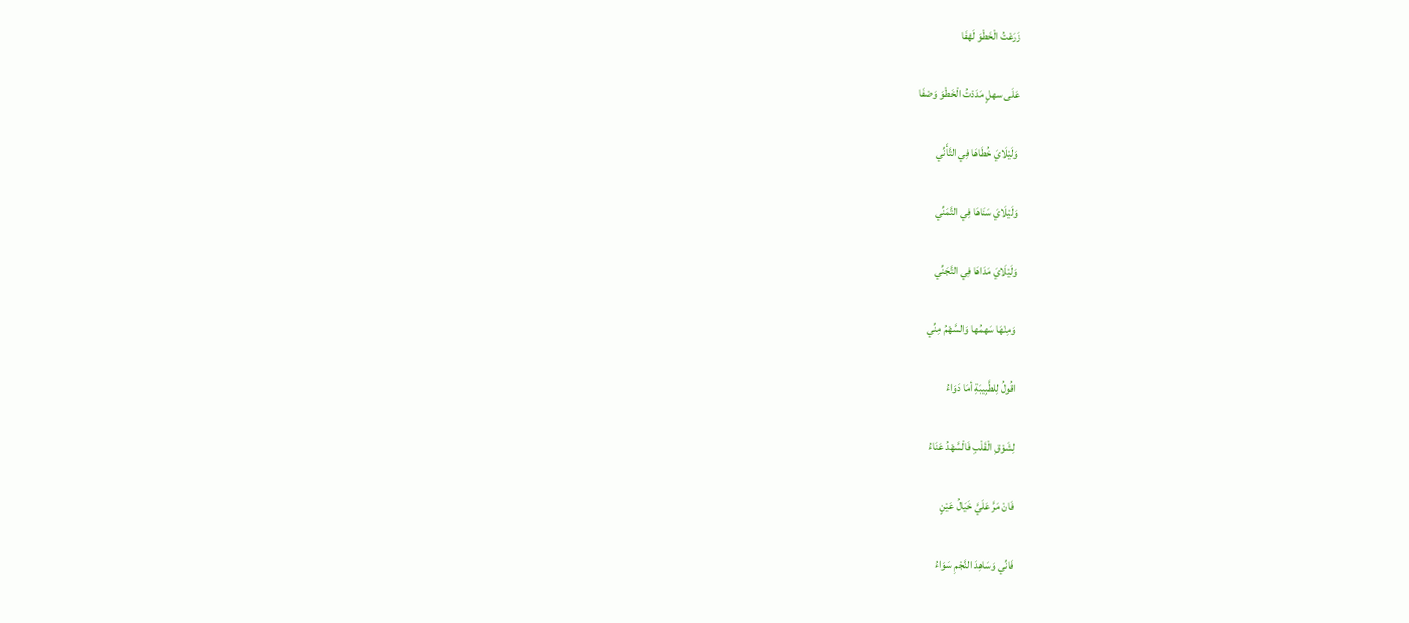زَرَعْتُ الْخَطْوَ لَهْفَا

عَلَى سهلٍ مَدَدْتُ الْخَطْوَ وَصْفَا

وَلَيْلَايَ خُطَاهَا فِي التَّأَنِّي

وَلَيْلَايَ سَنَاهَا فِي التَّمَنِّي

وَلَيْلَايَ مَدَاهَا فِي التَّجَنِّي

وَمِنْهَا سَهمُها وَالسَّهْمُ مِنِّي

اقُولُ لِلطَّبِيبَةِ أمَا دَوَاءُ

لِشَوْقِ الْقَلْبِ فَالْسَّهْدُ عَنَاءُ

فَانْ مَرَّ عَلَيَّ خَيَالُ عَيْنٍ

فَانِّي وَسَاهِدَ النَّجْمِ سَوَاءُ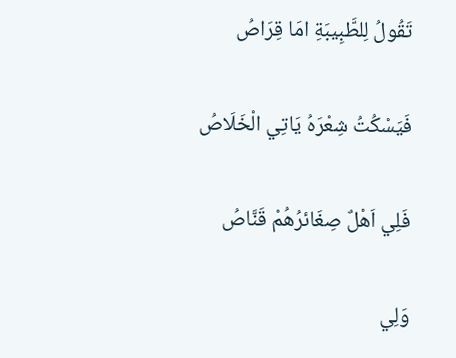تَقُولُ لِلطَّبِيبَةِ امَا قِرَاصُ

فَيَسْكُتُ شِعْرَهُ يَاتِي الْخَلَاصُ

فَلِي اَهْلٌ صِغَائرُهُمْ قَنَّاصُ

وَلِي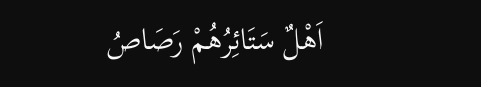اَهْلٌ سَتَائِرُهُمْ رَصَاصُ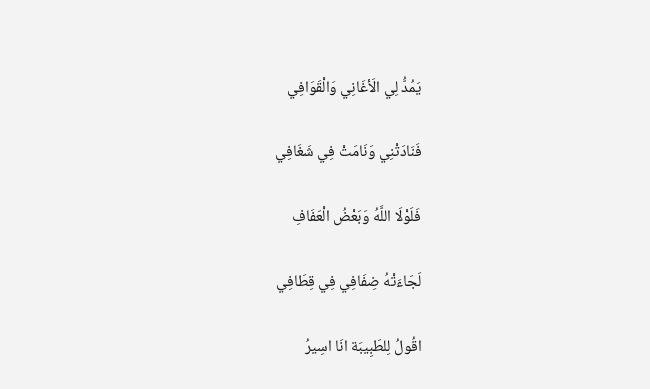يَمُدُّ لِي الَأغَانِي وَالْقَوَافِي

فَنَادَتْنِي وَنَامَتْ فِي شَغَافِي

فَلَوْلَا اللَّهُ وَبَعْضُ الْعَفَافِ

لَجَاءَتْهُ ضِفَافِي فِي قِطَافِي

اقُولُ لِلطَبِيبَة انَا اسِيرُ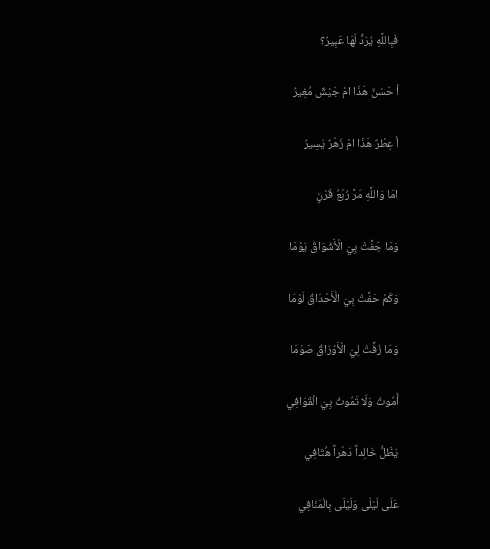فَبِاللَّهِ يُرَدُّ لَهَا عَبِيرُ؟

أ حَسْنٌ هَذَا امْ جَيْشٌ مُغِيرُ

أ عِطْرٌ هَذَا امْ زَهْرٌ يَسِيرُ

امَا وَاللَّهِ مَرَّ رُبْعُ قَرْنٍ

وَمَا جَفَّتْ بِيَ الْأَشْوَاقُ يَوْمَا

وَكَمْ حَفَّتْ بِيَ الْأَحْدَاقُ لَوْمَا

وَمَا زَفَّتْ لِيَ الْأَوْرَاقُ صَوْمَا

أَمُوتُ وَلَا تَمُوتُ بِيَ الْقَوَافِي

يَظَلُّ خَالِداً دَهْراً هُتَافِي

عَلَى لَيْلَى وَلَيْلَى بِالْمَنَافِي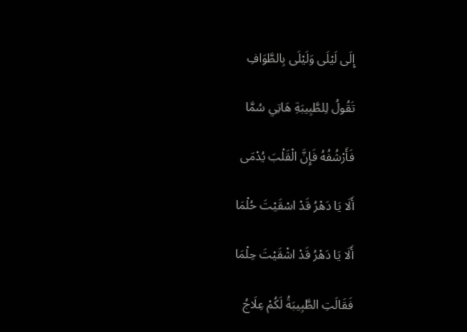إِلَى لَيْلَى وَلَيْلَى بِالطَّوَافِ

تَقُولُ لِلطَّبِيبَةِ هَاتِي سُمَّا

فَأَرْشُفُهُ فَإِنَّ الْقَلْبَ يُدْمَى

أَلَا يَا دَهْرُ قَدْ اسْقَيْتَ حُلْمَا

أَلَا يَا دَهْرُ قَدْ اشْقَيْتَ حِلْمَا

فَقَالَتِ الطَّبِيبَةُ لَكُمْ عِلَاجُ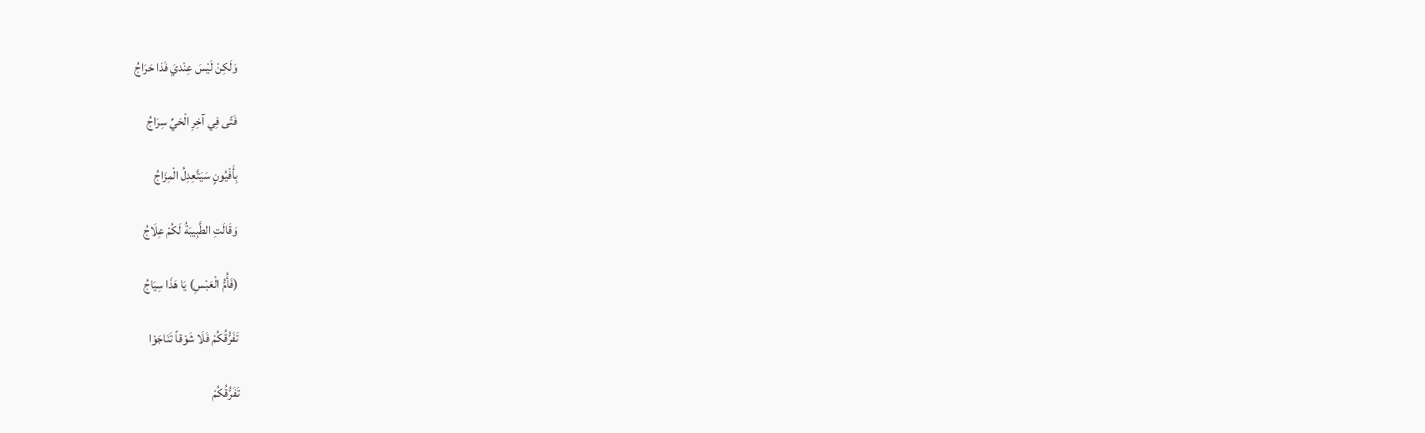وَلَكِنْ لَيْسَ عِنْديَ فَذا حَرَاجُ

فَتًى فِي آخِرِ الْحَيِّ سِرَاجُ

بِأَفْيُونٍ سَيَتَّعِدِلُ الْمِزَاجُ

وَقَالَتِ الطَّبِيبَةُ لَكُمْ عِلَاجُ

(فَأُمُّ الْعَبْسِ) يَا هَذَا سِيَاجُ

تَفَرُّقُكُمْ فَلَا شَوْقاً تَنَاجَوْا

تَفَرُّقُكُمْ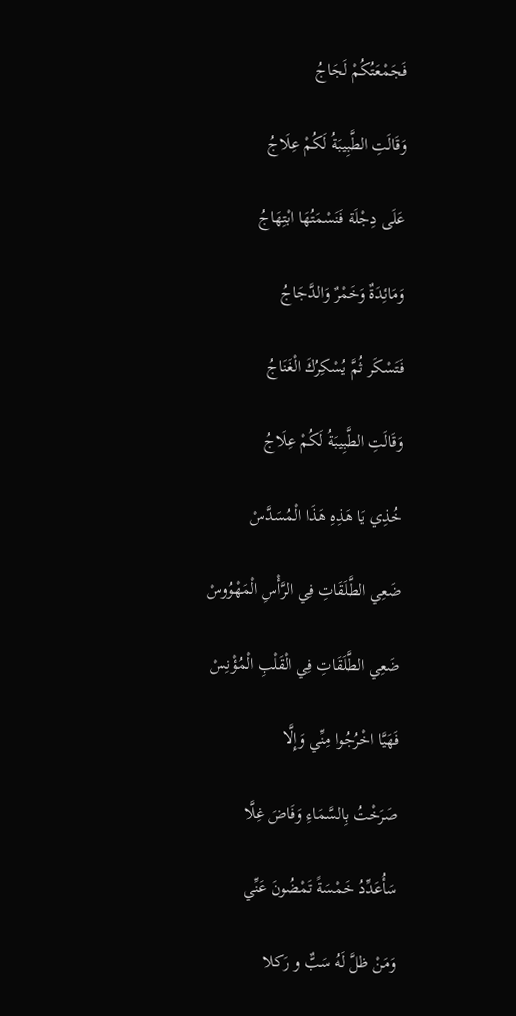فَجَمْعَتُكُمْ لَجَاجُ

وَقَالَتِ الطَّبِيبَةُ لَكُمْ عِلَاجُ

عَلَى دِجْلَة فَنَسْمَتُهَا ابْتِهَاجُ

وَمَائِدَةٌ وَخَمْرٌ وَالدَّجَاجُ

فَتَسْكَر ثُمَّ يُسْكِرُكَ الْغَنَاجُ

وَقَالَتِ الطَّبِيبَةُ لَكُمْ عِلَاجُ

خُذِي يَا هَذِهِ هَذَا الْمُسَدَّسْ

ضَعِي الطَّلَقَاتِ فِي الرَّأْسِ الْمَهْوُوسْ

ضَعِي الطَّلَقَاتِ فِي الْقَلْبِ الْمُؤْنِسْ

فَهَيَّا اخْرُجُوا مِنِّي وَإِلَّا

صَرَخْتُ بِالسَّمَاءِ وَفَاضَ غِلَّا

سَأُعَدِّدُ خَمْسَةً تَمْضُونَ عَنِّي

وَمَنْ ظلَّ لَهُ سَبٌّ و رَكلا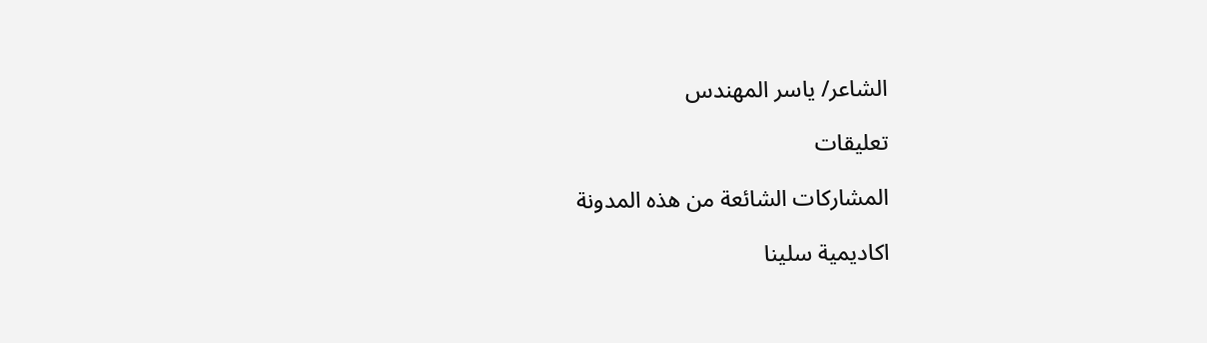الشاعر/ ياسر المهندس

تعليقات

المشاركات الشائعة من هذه المدونة

اكاديمية سلينا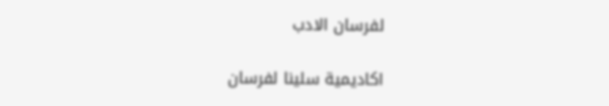لفرسان الادب

اكاديمية سلينا لفرسان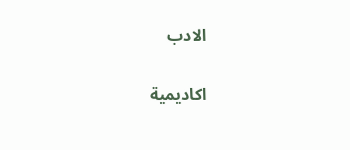الادب

اكاديمية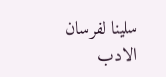سلينا لفرسان الادب